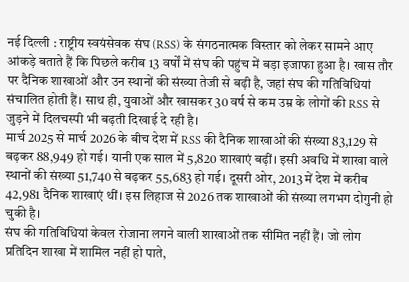नई दिल्ली : राष्ट्रीय स्वयंसेवक संघ (RSS) के संगठनात्मक विस्तार को लेकर सामने आए आंकड़े बताते हैं कि पिछले करीब 13 वर्षों में संघ की पहुंच में बड़ा इजाफा हुआ है। खास तौर पर दैनिक शाखाओं और उन स्थानों की संख्या तेजी से बढ़ी है, जहां संघ की गतिविधियां संचालित होती हैं। साथ ही, युवाओं और खासकर 30 वर्ष से कम उम्र के लोगों की RSS से जुड़ने में दिलचस्पी भी बढ़ती दिखाई दे रही है।
मार्च 2025 से मार्च 2026 के बीच देश में RSS की दैनिक शाखाओं की संख्या 83,129 से बढ़कर 88,949 हो गई। यानी एक साल में 5,820 शाखाएं बढ़ीं। इसी अवधि में शाखा वाले स्थानों की संख्या 51,740 से बढ़कर 55,683 हो गई। दूसरी ओर, 2013 में देश में करीब 42,981 दैनिक शाखाएं थीं। इस लिहाज से 2026 तक शाखाओं की संख्या लगभग दोगुनी हो चुकी है।
संघ की गतिविधियां केवल रोजाना लगने वाली शाखाओं तक सीमित नहीं हैं। जो लोग प्रतिदिन शाखा में शामिल नहीं हो पाते,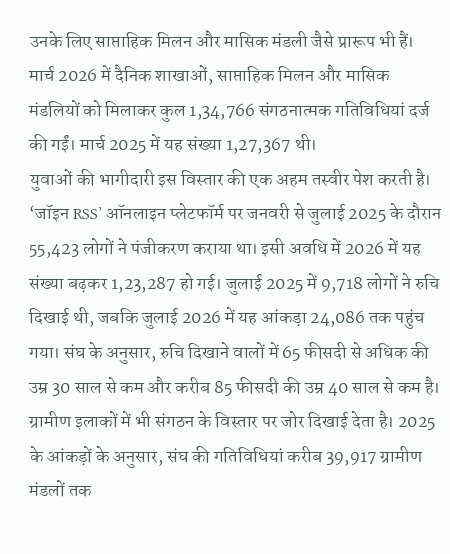उनके लिए साप्ताहिक मिलन और मासिक मंडली जैसे प्रारूप भी हैं। मार्च 2026 में दैनिक शाखाओं, साप्ताहिक मिलन और मासिक मंडलियों को मिलाकर कुल 1,34,766 संगठनात्मक गतिविधियां दर्ज की गईं। मार्च 2025 में यह संख्या 1,27,367 थी।
युवाओं की भागीदारी इस विस्तार की एक अहम तस्वीर पेश करती है। ‘जॉइन RSS’ ऑनलाइन प्लेटफॉर्म पर जनवरी से जुलाई 2025 के दौरान 55,423 लोगों ने पंजीकरण कराया था। इसी अवधि में 2026 में यह संख्या बढ़कर 1,23,287 हो गई। जुलाई 2025 में 9,718 लोगों ने रुचि दिखाई थी, जबकि जुलाई 2026 में यह आंकड़ा 24,086 तक पहुंच गया। संघ के अनुसार, रुचि दिखाने वालों में 65 फीसदी से अधिक की उम्र 30 साल से कम और करीब 85 फीसदी की उम्र 40 साल से कम है।
ग्रामीण इलाकों में भी संगठन के विस्तार पर जोर दिखाई देता है। 2025 के आंकड़ों के अनुसार, संघ की गतिविधियां करीब 39,917 ग्रामीण मंडलों तक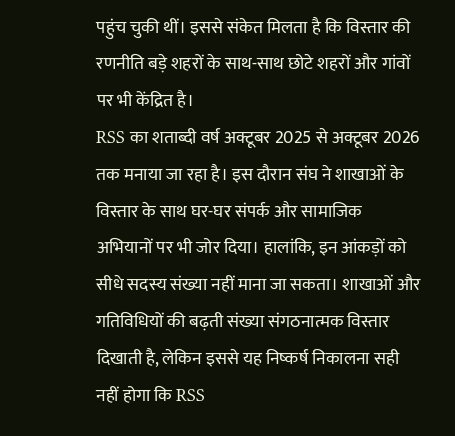पहुंच चुकी थीं। इससे संकेत मिलता है कि विस्तार की रणनीति बड़े शहरों के साथ-साथ छोटे शहरों और गांवों पर भी केंद्रित है।
RSS का शताब्दी वर्ष अक्टूबर 2025 से अक्टूबर 2026 तक मनाया जा रहा है। इस दौरान संघ ने शाखाओं के विस्तार के साथ घर-घर संपर्क और सामाजिक अभियानों पर भी जोर दिया। हालांकि, इन आंकड़ों को सीधे सदस्य संख्या नहीं माना जा सकता। शाखाओं और गतिविधियों की बढ़ती संख्या संगठनात्मक विस्तार दिखाती है, लेकिन इससे यह निष्कर्ष निकालना सही नहीं होगा कि RSS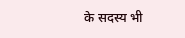के सदस्य भी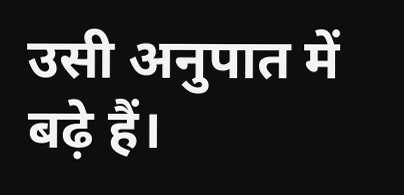उसी अनुपात में बढ़े हैं।